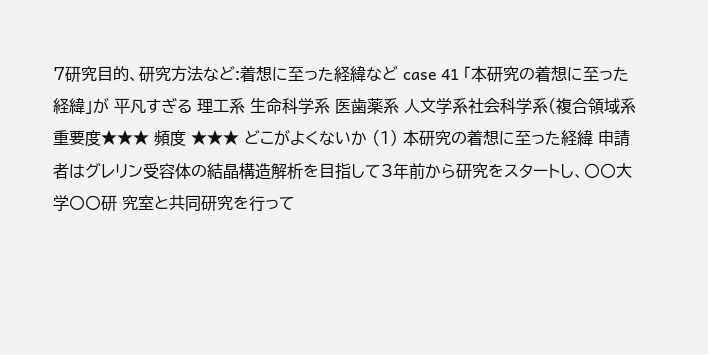7研究目的、研究方法など:着想に至った経緯など case 41 「本研究の着想に至った経緯」が 平凡すぎる 理工系 生命科学系 医歯薬系 人文学系社会科学系(複合領域系 重要度★★★ 頻度 ★★★ どこがよくないか (1) 本研究の着想に至った経緯 申請者はグレリン受容体の結晶構造解析を目指して3年前から研究をスタートし、〇〇大学〇〇研 究室と共同研究を行って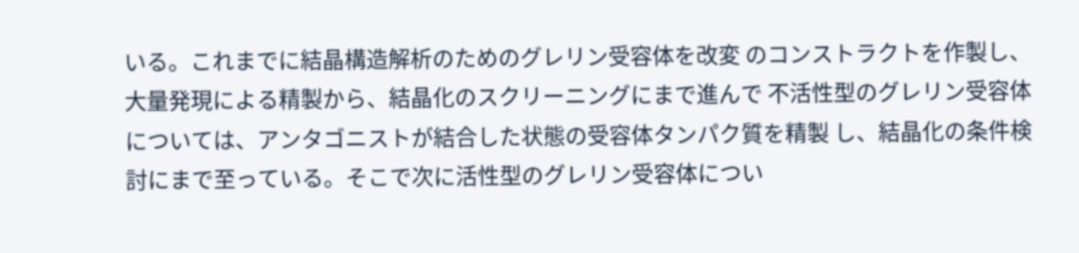いる。これまでに結晶構造解析のためのグレリン受容体を改変 のコンストラクトを作製し、大量発現による精製から、結晶化のスクリーニングにまで進んで 不活性型のグレリン受容体については、アンタゴニストが結合した状態の受容体タンパク質を精製 し、結晶化の条件検討にまで至っている。そこで次に活性型のグレリン受容体につい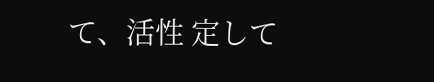て、活性 定して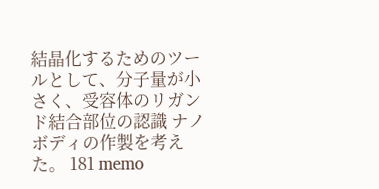結晶化するためのツールとして、分子量が小さく、受容体のリガンド結合部位の認識 ナノボディの作製を考えた。 181 memo